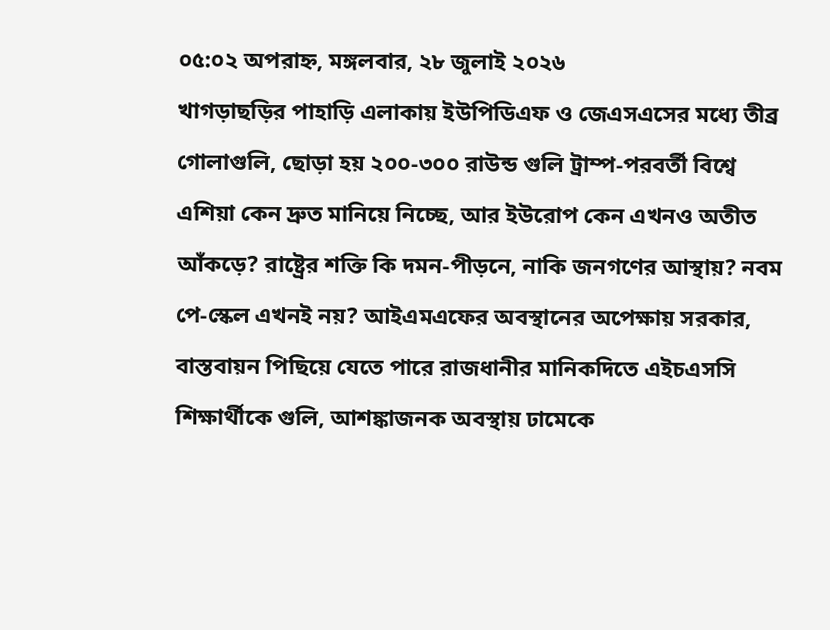০৫:০২ অপরাহ্ন, মঙ্গলবার, ২৮ জুলাই ২০২৬
খাগড়াছড়ির পাহাড়ি এলাকায় ইউপিডিএফ ও জেএসএসের মধ্যে তীব্র গোলাগুলি, ছোড়া হয় ২০০-৩০০ রাউন্ড গুলি ট্রাম্প-পরবর্তী বিশ্বে এশিয়া কেন দ্রুত মানিয়ে নিচ্ছে, আর ইউরোপ কেন এখনও অতীত আঁকড়ে? রাষ্ট্রের শক্তি কি দমন-পীড়নে, নাকি জনগণের আস্থায়? নবম পে-স্কেল এখনই নয়? আইএমএফের অবস্থানের অপেক্ষায় সরকার, বাস্তবায়ন পিছিয়ে যেতে পারে রাজধানীর মানিকদিতে এইচএসসি শিক্ষার্থীকে গুলি, আশঙ্কাজনক অবস্থায় ঢামেকে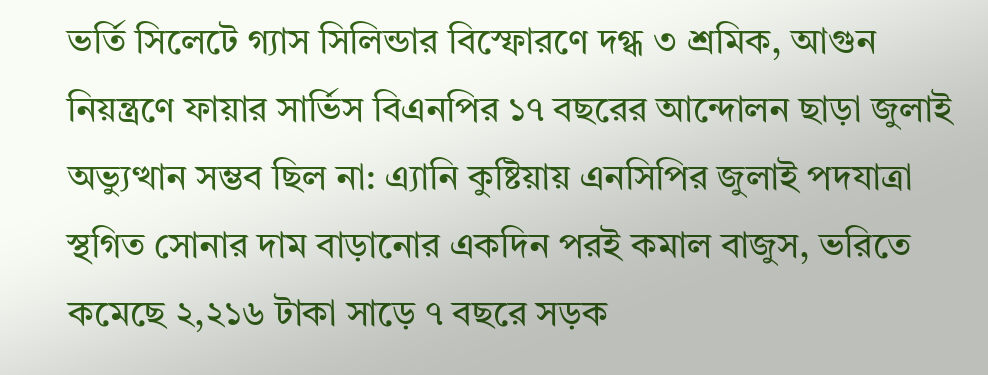ভর্তি সিলেটে গ্যাস সিলিন্ডার বিস্ফোরণে দগ্ধ ৩ শ্রমিক, আগুন নিয়ন্ত্রণে ফায়ার সার্ভিস বিএনপির ১৭ বছরের আন্দোলন ছাড়া জুলাই অভ্যুত্থান সম্ভব ছিল না: এ্যানি কুষ্টিয়ায় এনসিপির জুলাই পদযাত্রা স্থগিত সোনার দাম বাড়ানোর একদিন পরই কমাল বাজুস, ভরিতে কমেছে ২,২১৬ টাকা সাড়ে ৭ বছরে সড়ক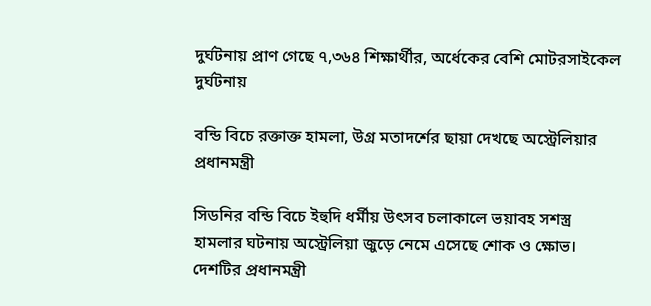দুর্ঘটনায় প্রাণ গেছে ৭,৩৬৪ শিক্ষার্থীর, অর্ধেকের বেশি মোটরসাইকেল দুর্ঘটনায়

বন্ডি বিচে রক্তাক্ত হামলা, উগ্র মতাদর্শের ছায়া দেখছে অস্ট্রেলিয়ার প্রধানমন্ত্রী

সিডনির বন্ডি বিচে ইহুদি ধর্মীয় উৎসব চলাকালে ভয়াবহ সশস্ত্র হামলার ঘটনায় অস্ট্রেলিয়া জুড়ে নেমে এসেছে শোক ও ক্ষোভ। দেশটির প্রধানমন্ত্রী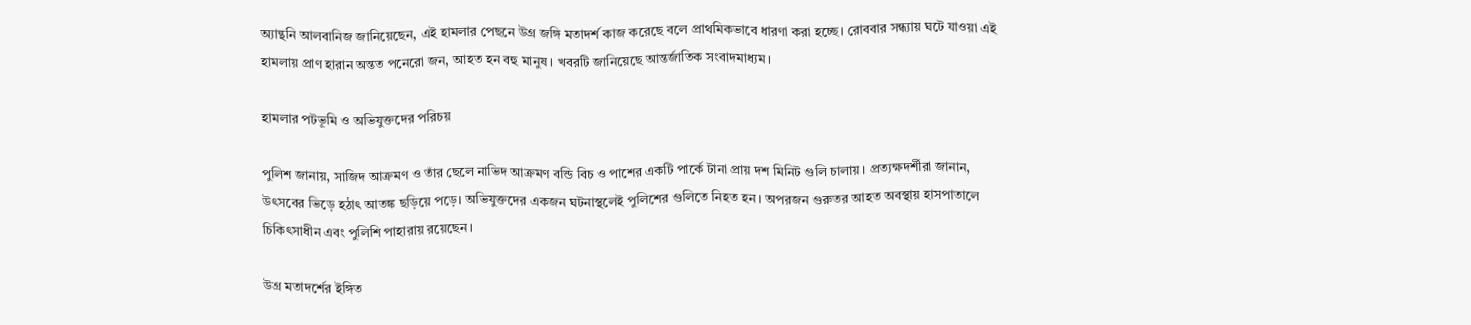অ্যান্থনি আলবানিজ জানিয়েছেন, এই হামলার পেছনে উগ্র জঙ্গি মতাদর্শ কাজ করেছে বলে প্রাথমিকভাবে ধারণা করা হচ্ছে। রোববার সন্ধ্যায় ঘটে যাওয়া এই হামলায় প্রাণ হারান অন্তত পনেরো জন, আহত হন বহু মানুষ। খবরটি জানিয়েছে আন্তর্জাতিক সংবাদমাধ্যম।

হামলার পটভূমি ও অভিযুক্তদের পরিচয়

পুলিশ জানায়, সাজিদ আক্রমণ ও তাঁর ছেলে নাভিদ আক্রমণ বন্ডি বিচ ও পাশের একটি পার্কে টানা প্রায় দশ মিনিট গুলি চালায়। প্রত্যক্ষদর্শীরা জানান, উৎসবের ভিড়ে হঠাৎ আতঙ্ক ছড়িয়ে পড়ে। অভিযুক্তদের একজন ঘটনাস্থলেই পুলিশের গুলিতে নিহত হন। অপরজন গুরুতর আহত অবস্থায় হাসপাতালে চিকিৎসাধীন এবং পুলিশি পাহারায় রয়েছেন।

উগ্র মতাদর্শের ইঙ্গিত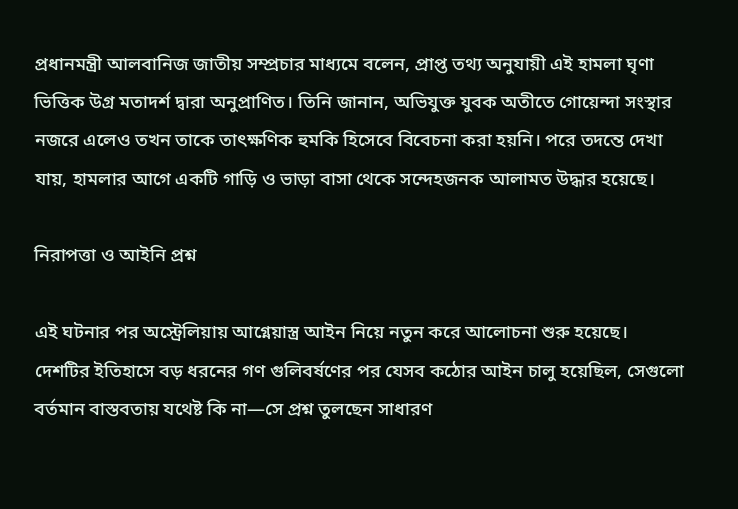প্রধানমন্ত্রী আলবানিজ জাতীয় সম্প্রচার মাধ্যমে বলেন, প্রাপ্ত তথ্য অনুযায়ী এই হামলা ঘৃণা ভিত্তিক উগ্র মতাদর্শ দ্বারা অনুপ্রাণিত। তিনি জানান, অভিযুক্ত যুবক অতীতে গোয়েন্দা সংস্থার নজরে এলেও তখন তাকে তাৎক্ষণিক হুমকি হিসেবে বিবেচনা করা হয়নি। পরে তদন্তে দেখা যায়, হামলার আগে একটি গাড়ি ও ভাড়া বাসা থেকে সন্দেহজনক আলামত উদ্ধার হয়েছে।

নিরাপত্তা ও আইনি প্রশ্ন

এই ঘটনার পর অস্ট্রেলিয়ায় আগ্নেয়াস্ত্র আইন নিয়ে নতুন করে আলোচনা শুরু হয়েছে। দেশটির ইতিহাসে বড় ধরনের গণ গুলিবর্ষণের পর যেসব কঠোর আইন চালু হয়েছিল, সেগুলো বর্তমান বাস্তবতায় যথেষ্ট কি না—সে প্রশ্ন তুলছেন সাধারণ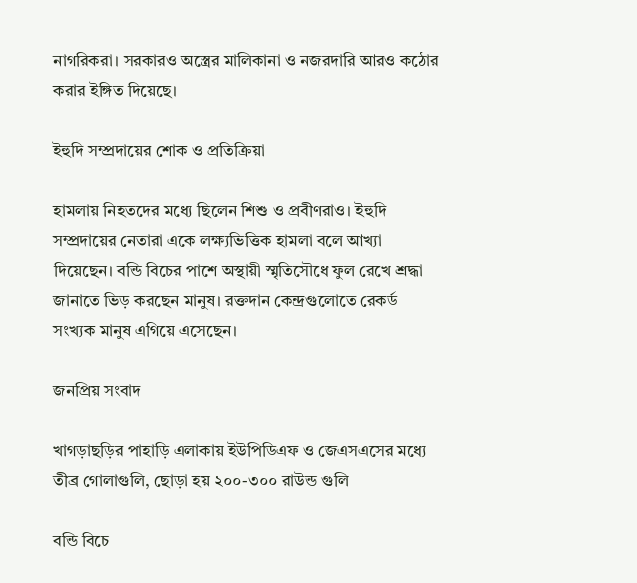নাগরিকরা। সরকারও অস্ত্রের মালিকানা ও নজরদারি আরও কঠোর করার ইঙ্গিত দিয়েছে।

ইহুদি সম্প্রদায়ের শোক ও প্রতিক্রিয়া

হামলায় নিহতদের মধ্যে ছিলেন শিশু ও প্রবীণরাও। ইহুদি সম্প্রদায়ের নেতারা একে লক্ষ্যভিত্তিক হামলা বলে আখ্যা দিয়েছেন। বন্ডি বিচের পাশে অস্থায়ী স্মৃতিসৌধে ফুল রেখে শ্রদ্ধা জানাতে ভিড় করছেন মানুষ। রক্তদান কেন্দ্রগুলোতে রেকর্ড সংখ্যক মানুষ এগিয়ে এসেছেন।

জনপ্রিয় সংবাদ

খাগড়াছড়ির পাহাড়ি এলাকায় ইউপিডিএফ ও জেএসএসের মধ্যে তীব্র গোলাগুলি, ছোড়া হয় ২০০-৩০০ রাউন্ড গুলি

বন্ডি বিচে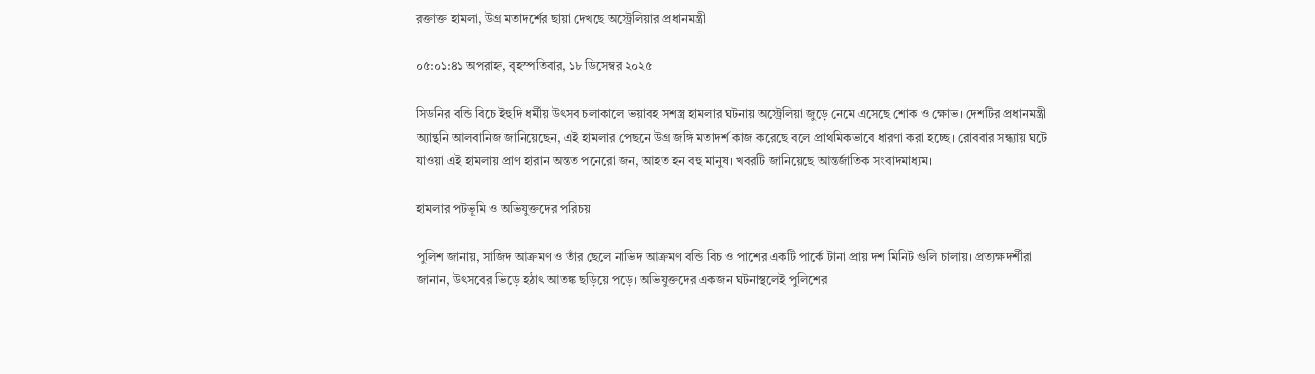রক্তাক্ত হামলা, উগ্র মতাদর্শের ছায়া দেখছে অস্ট্রেলিয়ার প্রধানমন্ত্রী

০৫:০১:৪১ অপরাহ্ন, বৃহস্পতিবার, ১৮ ডিসেম্বর ২০২৫

সিডনির বন্ডি বিচে ইহুদি ধর্মীয় উৎসব চলাকালে ভয়াবহ সশস্ত্র হামলার ঘটনায় অস্ট্রেলিয়া জুড়ে নেমে এসেছে শোক ও ক্ষোভ। দেশটির প্রধানমন্ত্রী অ্যান্থনি আলবানিজ জানিয়েছেন, এই হামলার পেছনে উগ্র জঙ্গি মতাদর্শ কাজ করেছে বলে প্রাথমিকভাবে ধারণা করা হচ্ছে। রোববার সন্ধ্যায় ঘটে যাওয়া এই হামলায় প্রাণ হারান অন্তত পনেরো জন, আহত হন বহু মানুষ। খবরটি জানিয়েছে আন্তর্জাতিক সংবাদমাধ্যম।

হামলার পটভূমি ও অভিযুক্তদের পরিচয়

পুলিশ জানায়, সাজিদ আক্রমণ ও তাঁর ছেলে নাভিদ আক্রমণ বন্ডি বিচ ও পাশের একটি পার্কে টানা প্রায় দশ মিনিট গুলি চালায়। প্রত্যক্ষদর্শীরা জানান, উৎসবের ভিড়ে হঠাৎ আতঙ্ক ছড়িয়ে পড়ে। অভিযুক্তদের একজন ঘটনাস্থলেই পুলিশের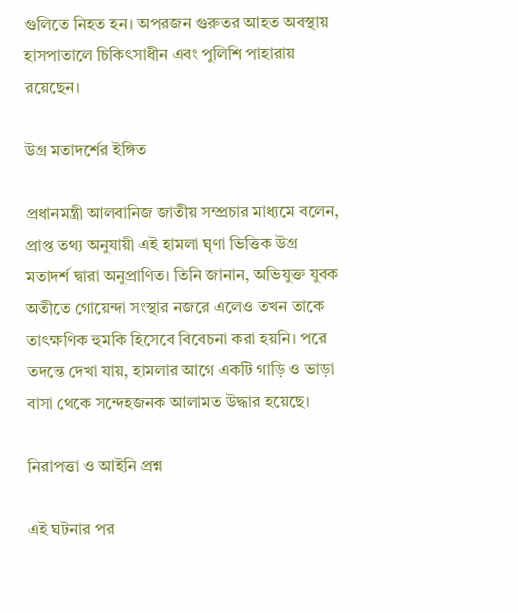গুলিতে নিহত হন। অপরজন গুরুতর আহত অবস্থায় হাসপাতালে চিকিৎসাধীন এবং পুলিশি পাহারায় রয়েছেন।

উগ্র মতাদর্শের ইঙ্গিত

প্রধানমন্ত্রী আলবানিজ জাতীয় সম্প্রচার মাধ্যমে বলেন, প্রাপ্ত তথ্য অনুযায়ী এই হামলা ঘৃণা ভিত্তিক উগ্র মতাদর্শ দ্বারা অনুপ্রাণিত। তিনি জানান, অভিযুক্ত যুবক অতীতে গোয়েন্দা সংস্থার নজরে এলেও তখন তাকে তাৎক্ষণিক হুমকি হিসেবে বিবেচনা করা হয়নি। পরে তদন্তে দেখা যায়, হামলার আগে একটি গাড়ি ও ভাড়া বাসা থেকে সন্দেহজনক আলামত উদ্ধার হয়েছে।

নিরাপত্তা ও আইনি প্রশ্ন

এই ঘটনার পর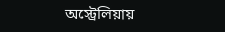অস্ট্রেলিয়ায়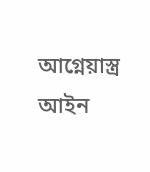আগ্নেয়াস্ত্র আইন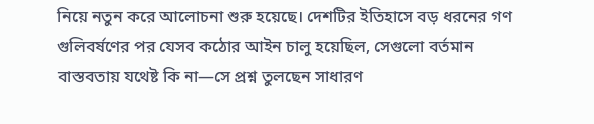নিয়ে নতুন করে আলোচনা শুরু হয়েছে। দেশটির ইতিহাসে বড় ধরনের গণ গুলিবর্ষণের পর যেসব কঠোর আইন চালু হয়েছিল, সেগুলো বর্তমান বাস্তবতায় যথেষ্ট কি না—সে প্রশ্ন তুলছেন সাধারণ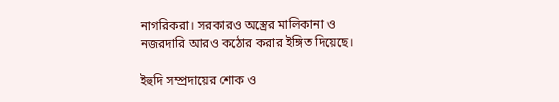নাগরিকরা। সরকারও অস্ত্রের মালিকানা ও নজরদারি আরও কঠোর করার ইঙ্গিত দিয়েছে।

ইহুদি সম্প্রদায়ের শোক ও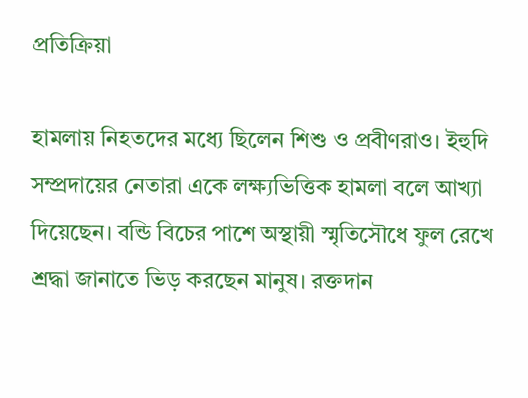প্রতিক্রিয়া

হামলায় নিহতদের মধ্যে ছিলেন শিশু ও প্রবীণরাও। ইহুদি সম্প্রদায়ের নেতারা একে লক্ষ্যভিত্তিক হামলা বলে আখ্যা দিয়েছেন। বন্ডি বিচের পাশে অস্থায়ী স্মৃতিসৌধে ফুল রেখে শ্রদ্ধা জানাতে ভিড় করছেন মানুষ। রক্তদান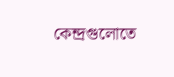কেন্দ্রগুলোতে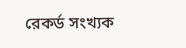রেকর্ড সংখ্যক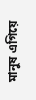মানুষ এগিয়ে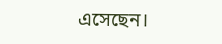এসেছেন।